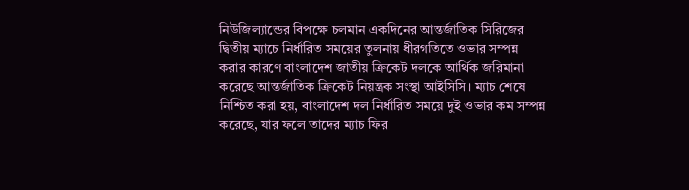নিউজিল্যান্ডের বিপক্ষে চলমান একদিনের আন্তর্জাতিক সিরিজের দ্বিতীয় ম্যাচে নির্ধারিত সময়ের তুলনায় ধীরগতিতে ওভার সম্পন্ন করার কারণে বাংলাদেশ জাতীয় ক্রিকেট দলকে আর্থিক জরিমানা করেছে আন্তর্জাতিক ক্রিকেট নিয়ন্ত্রক সংস্থা আইসিসি। ম্যাচ শেষে নিশ্চিত করা হয়, বাংলাদেশ দল নির্ধারিত সময়ে দুই ওভার কম সম্পন্ন করেছে, যার ফলে তাদের ম্যাচ ফির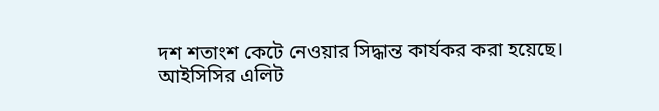দশ শতাংশ কেটে নেওয়ার সিদ্ধান্ত কার্যকর করা হয়েছে।
আইসিসির এলিট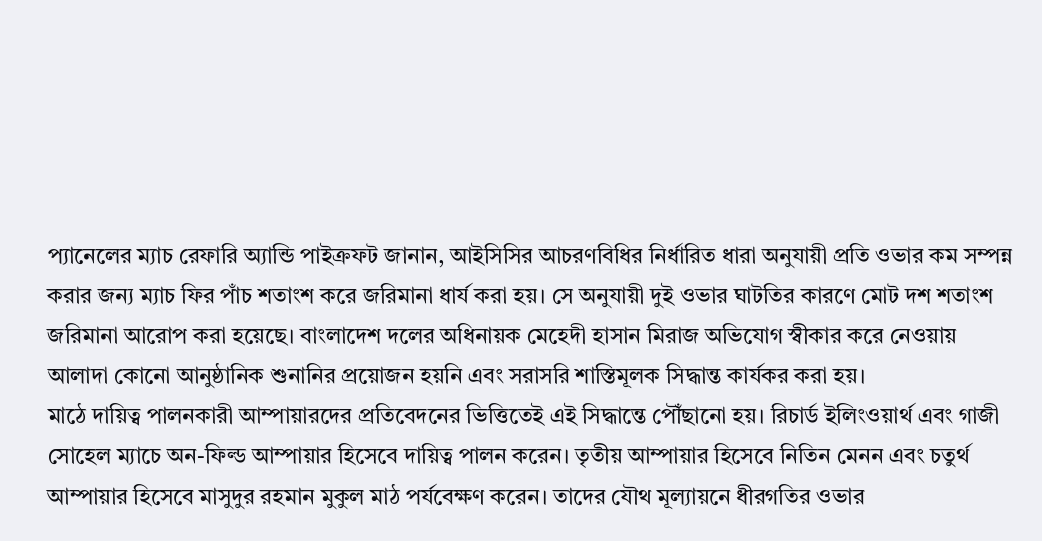প্যানেলের ম্যাচ রেফারি অ্যান্ডি পাইক্রফট জানান, আইসিসির আচরণবিধির নির্ধারিত ধারা অনুযায়ী প্রতি ওভার কম সম্পন্ন করার জন্য ম্যাচ ফির পাঁচ শতাংশ করে জরিমানা ধার্য করা হয়। সে অনুযায়ী দুই ওভার ঘাটতির কারণে মোট দশ শতাংশ জরিমানা আরোপ করা হয়েছে। বাংলাদেশ দলের অধিনায়ক মেহেদী হাসান মিরাজ অভিযোগ স্বীকার করে নেওয়ায় আলাদা কোনো আনুষ্ঠানিক শুনানির প্রয়োজন হয়নি এবং সরাসরি শাস্তিমূলক সিদ্ধান্ত কার্যকর করা হয়।
মাঠে দায়িত্ব পালনকারী আম্পায়ারদের প্রতিবেদনের ভিত্তিতেই এই সিদ্ধান্তে পৌঁছানো হয়। রিচার্ড ইলিংওয়ার্থ এবং গাজী সোহেল ম্যাচে অন-ফিল্ড আম্পায়ার হিসেবে দায়িত্ব পালন করেন। তৃতীয় আম্পায়ার হিসেবে নিতিন মেনন এবং চতুর্থ আম্পায়ার হিসেবে মাসুদুর রহমান মুকুল মাঠ পর্যবেক্ষণ করেন। তাদের যৌথ মূল্যায়নে ধীরগতির ওভার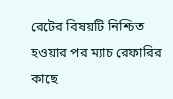রেটের বিষয়টি নিশ্চিত হওয়ার পর ম্যাচ রেফারির কাছে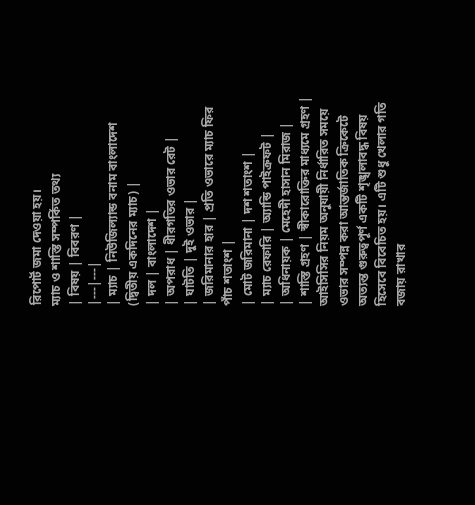রিপোর্ট জমা দেওয়া হয়।
ম্যাচ ও শাস্তি সম্পর্কিত তথ্য
| বিষয় | বিবরণ |
|---|---|
| ম্যাচ | নিউজিল্যান্ড বনাম বাংলাদেশ (দ্বিতীয় একদিনের ম্যাচ) |
| দল | বাংলাদেশ |
| অপরাধ | ধীরগতির ওভার রেট |
| ঘাটতি | দুই ওভার |
| জরিমানার হার | প্রতি ওভারে ম্যাচ ফির পাঁচ শতাংশ |
| মোট জরিমানা | দশ শতাংশ |
| ম্যাচ রেফারি | অ্যান্ডি পাইক্রফট |
| অধিনায়ক | মেহেদী হাসান মিরাজ |
| শাস্তি গ্রহণ | স্বীকারোক্তির মাধ্যমে গ্রহণ |
আইসিসির নিয়ম অনুযায়ী নির্ধারিত সময়ে ওভার সম্পন্ন করা আন্তর্জাতিক ক্রিকেটে অত্যন্ত গুরুত্বপূর্ণ একটি শৃঙ্খলাবদ্ধ বিষয় হিসেবে বিবেচিত হয়। এটি শুধু খেলার গতি বজায় রাখার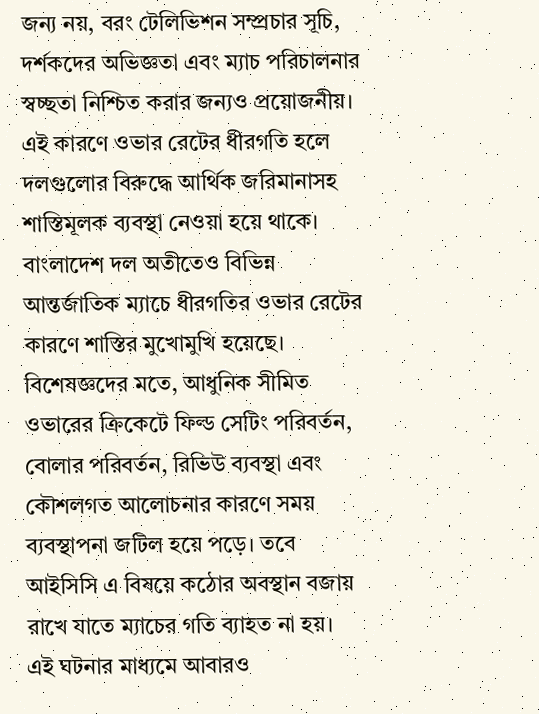জন্য নয়, বরং টেলিভিশন সম্প্রচার সূচি, দর্শকদের অভিজ্ঞতা এবং ম্যাচ পরিচালনার স্বচ্ছতা নিশ্চিত করার জন্যও প্রয়োজনীয়। এই কারণে ওভার রেটের ধীরগতি হলে দলগুলোর বিরুদ্ধে আর্থিক জরিমানাসহ শাস্তিমূলক ব্যবস্থা নেওয়া হয়ে থাকে।
বাংলাদেশ দল অতীতেও বিভিন্ন আন্তর্জাতিক ম্যাচে ধীরগতির ওভার রেটের কারণে শাস্তির মুখোমুখি হয়েছে। বিশেষজ্ঞদের মতে, আধুনিক সীমিত ওভারের ক্রিকেটে ফিল্ড সেটিং পরিবর্তন, বোলার পরিবর্তন, রিভিউ ব্যবস্থা এবং কৌশলগত আলোচনার কারণে সময় ব্যবস্থাপনা জটিল হয়ে পড়ে। তবে আইসিসি এ বিষয়ে কঠোর অবস্থান বজায় রাখে যাতে ম্যাচের গতি ব্যাহত না হয়।
এই ঘটনার মাধ্যমে আবারও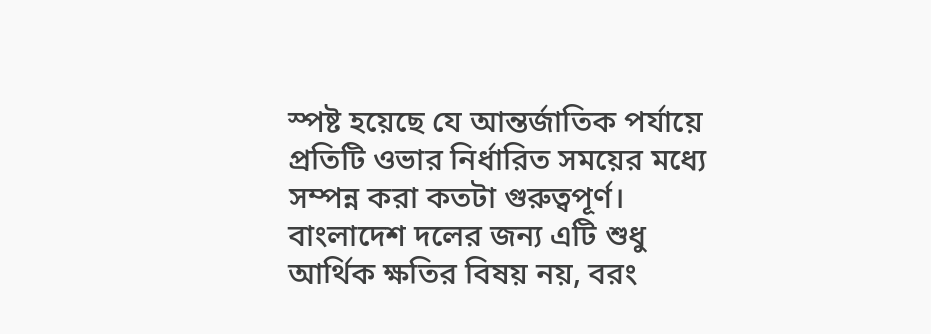স্পষ্ট হয়েছে যে আন্তর্জাতিক পর্যায়ে প্রতিটি ওভার নির্ধারিত সময়ের মধ্যে সম্পন্ন করা কতটা গুরুত্বপূর্ণ। বাংলাদেশ দলের জন্য এটি শুধু আর্থিক ক্ষতির বিষয় নয়, বরং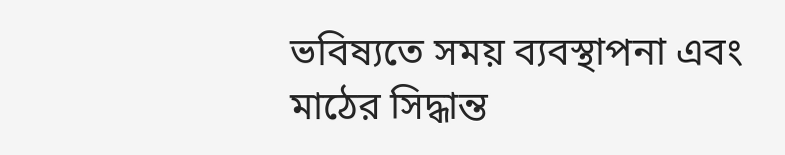ভবিষ্যতে সময় ব্যবস্থাপনা এবং মাঠের সিদ্ধান্ত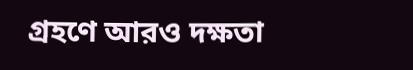গ্রহণে আরও দক্ষতা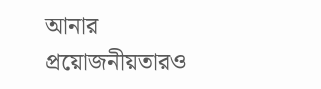আনার প্রয়োজনীয়তারও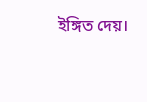ইঙ্গিত দেয়।